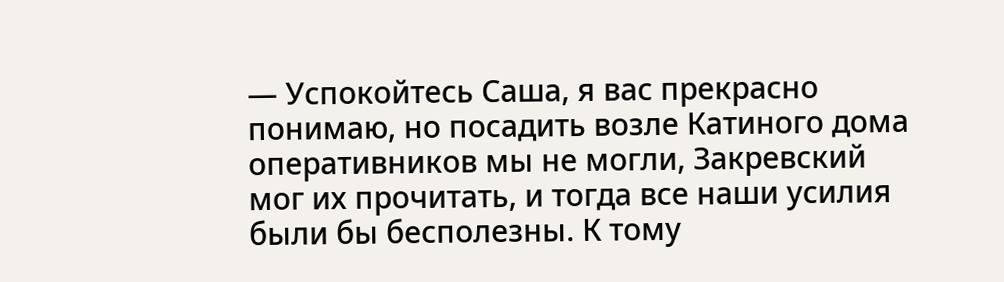— Успокойтесь Саша, я вас прекрасно понимаю, но посадить возле Катиного дома оперативников мы не могли, Закревский мог их прочитать, и тогда все наши усилия были бы бесполезны. К тому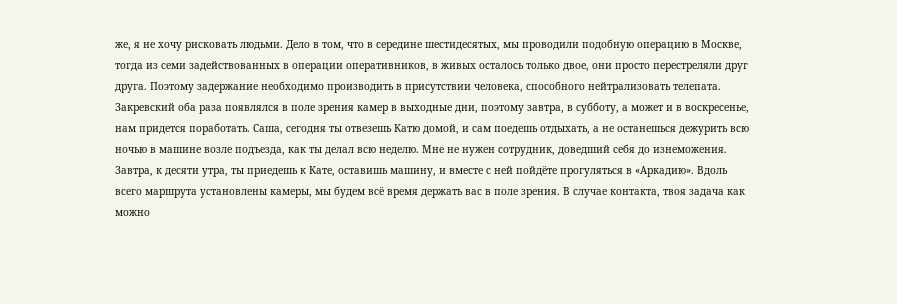же, я не хочу рисковать людьми. Дело в том, что в середине шестидесятых, мы проводили подобную операцию в Москве, тогда из семи задействованных в операции оперативников, в живых осталось только двое, они просто перестреляли друг друга. Поэтому задержание необходимо производить в присутствии человека, способного нейтрализовать телепата. Закревский оба раза появлялся в поле зрения камер в выходные дни, поэтому завтра, в субботу, а может и в воскресенье, нам придется поработать. Саша, сегодня ты отвезешь Катю домой, и сам поедешь отдыхать, а не останешься дежурить всю ночью в машине возле подъезда, как ты делал всю неделю. Мне не нужен сотрудник, доведший себя до изнеможения. Завтра, к десяти утра, ты приедешь к Кате, оставишь машину, и вместе с ней пойдёте прогуляться в «Аркадию». Вдоль всего маршрута установлены камеры, мы будем всё время держать вас в поле зрения. В случае контакта, твоя задача как можно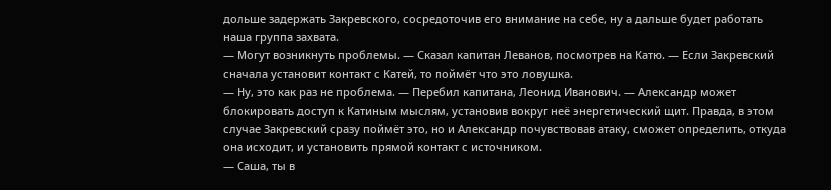дольше задержать Закревского, сосредоточив его внимание на себе, ну а дальше будет работать наша группа захвата.
— Могут возникнуть проблемы. — Сказал капитан Леванов, посмотрев на Катю. — Если Закревский сначала установит контакт с Катей, то поймёт что это ловушка.
— Ну, это как раз не проблема. — Перебил капитана, Леонид Иванович. — Александр может блокировать доступ к Катиным мыслям, установив вокруг неё энергетический щит. Правда, в этом случае Закревский сразу поймёт это, но и Александр почувствовав атаку, сможет определить, откуда она исходит, и установить прямой контакт с источником.
— Саша, ты в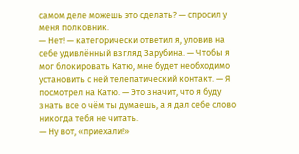самом деле можешь это сделать? — спросил у меня полковник.
— Нет! — категорически ответил я, уловив на себе удивлённый взгляд Зарубина. — Чтобы я мог блокировать Катю, мне будет необходимо установить с ней телепатический контакт. — Я посмотрел на Катю. — Это значит, что я буду знать все о чём ты думаешь, а я дал себе слово никогда тебя не читать.
— Ну вот, «приехали!»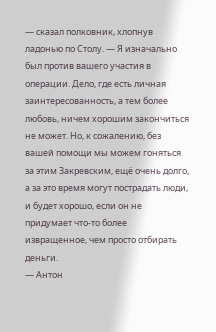— сказал полковник, хлопнув ладонью по Столу. — Я изначально был против вашего участия в операции. Дело, где есть личная заинтересованность, а тем более любовь, ничем хорошим закончиться не может. Но, к сожалению, без вашей помощи мы можем гоняться за этим Закревским, ещё очень долго, а за это время могут пострадать люди, и будет хорошо, если он не придумает что-то более извращенное, чем просто отбирать деньги.
— Антон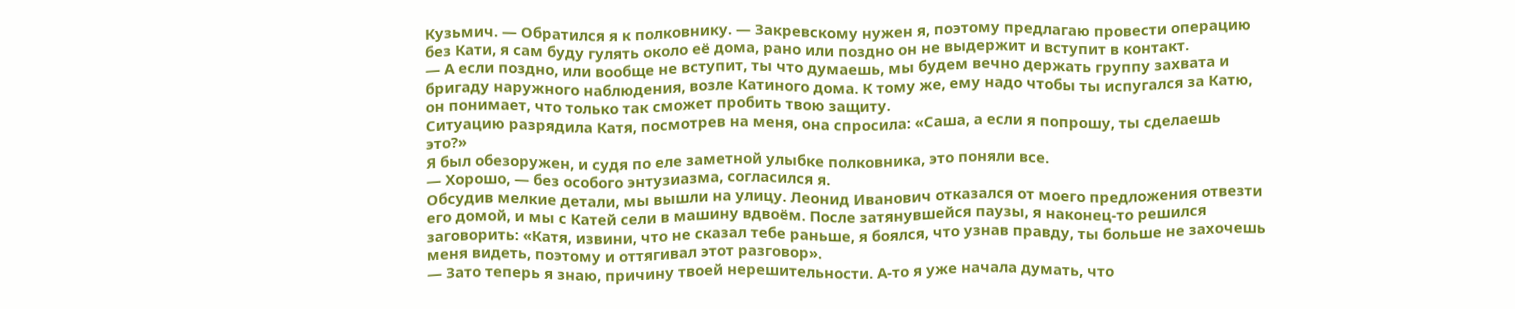Кузьмич. — Обратился я к полковнику. — Закревскому нужен я, поэтому предлагаю провести операцию без Кати, я сам буду гулять около её дома, рано или поздно он не выдержит и вступит в контакт.
— А если поздно, или вообще не вступит, ты что думаешь, мы будем вечно держать группу захвата и бригаду наружного наблюдения, возле Катиного дома. К тому же, ему надо чтобы ты испугался за Катю, он понимает, что только так сможет пробить твою защиту.
Ситуацию разрядила Катя, посмотрев на меня, она спросила: «Саша, а если я попрошу, ты сделаешь это?»
Я был обезоружен, и судя по еле заметной улыбке полковника, это поняли все.
— Хорошо, — без особого энтузиазма, согласился я.
Обсудив мелкие детали, мы вышли на улицу. Леонид Иванович отказался от моего предложения отвезти его домой, и мы с Катей сели в машину вдвоём. После затянувшейся паузы, я наконец-то решился заговорить: «Катя, извини, что не сказал тебе раньше, я боялся, что узнав правду, ты больше не захочешь меня видеть, поэтому и оттягивал этот разговор».
— Зато теперь я знаю, причину твоей нерешительности. А-то я уже начала думать, что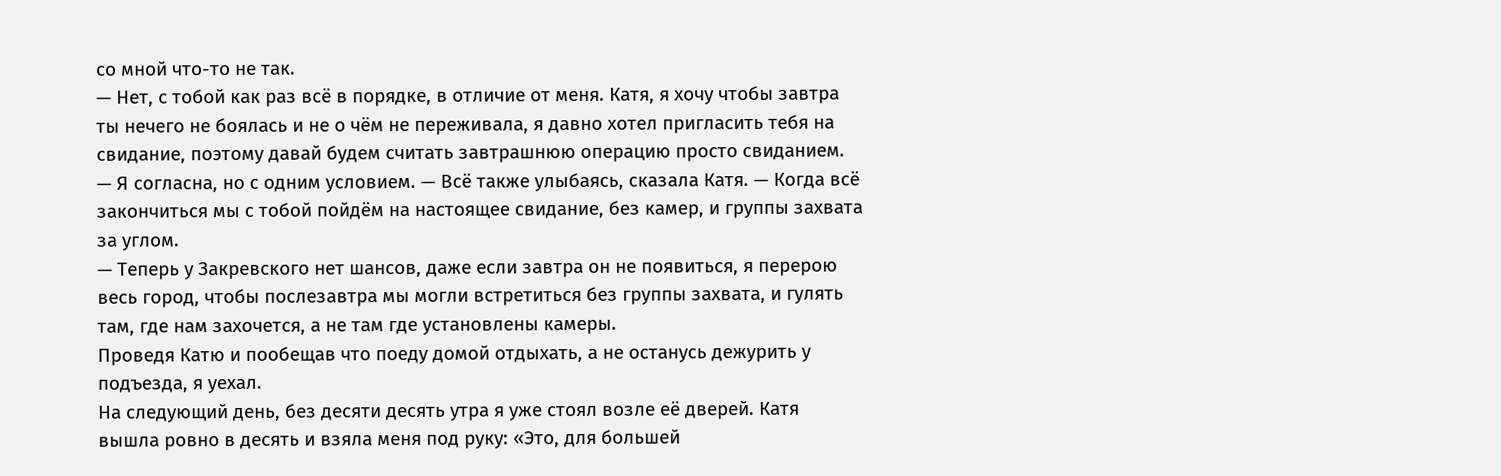со мной что-то не так.
— Нет, с тобой как раз всё в порядке, в отличие от меня. Катя, я хочу чтобы завтра ты нечего не боялась и не о чём не переживала, я давно хотел пригласить тебя на свидание, поэтому давай будем считать завтрашнюю операцию просто свиданием.
— Я согласна, но с одним условием. — Всё также улыбаясь, сказала Катя. — Когда всё закончиться мы с тобой пойдём на настоящее свидание, без камер, и группы захвата за углом.
— Теперь у Закревского нет шансов, даже если завтра он не появиться, я перерою весь город, чтобы послезавтра мы могли встретиться без группы захвата, и гулять там, где нам захочется, а не там где установлены камеры.
Проведя Катю и пообещав что поеду домой отдыхать, а не останусь дежурить у подъезда, я уехал.
На следующий день, без десяти десять утра я уже стоял возле её дверей. Катя вышла ровно в десять и взяла меня под руку: «Это, для большей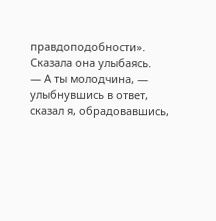правдоподобности». Сказала она улыбаясь.
— А ты молодчина, — улыбнувшись в ответ, сказал я, обрадовавшись,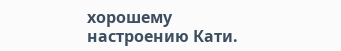хорошему настроению Кати.